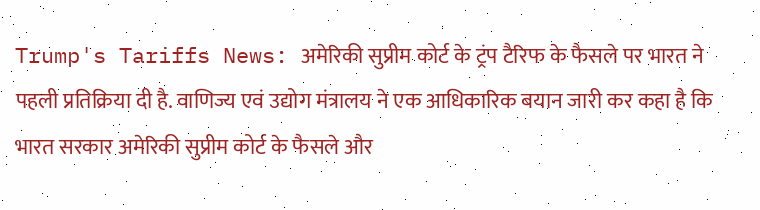Trump's Tariffs News: अमेरिकी सुप्रीम कोर्ट के ट्रंप टैरिफ के फैसले पर भारत ने पहली प्रतिक्रिया दी है. वाणिज्य एवं उद्योग मंत्रालय ने एक आधिकारिक बयान जारी कर कहा है कि भारत सरकार अमेरिकी सुप्रीम कोर्ट के फैसले और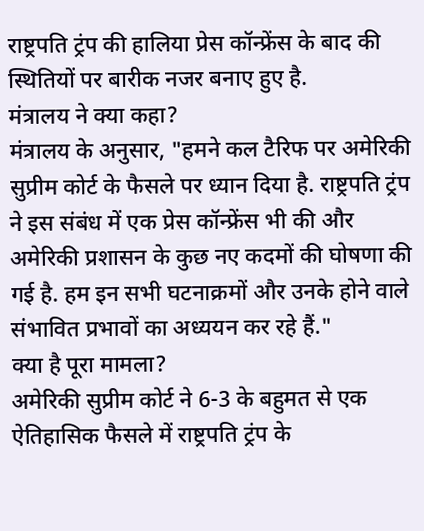राष्ट्रपति ट्रंप की हालिया प्रेस कॉन्फ्रेंस के बाद की स्थितियों पर बारीक नजर बनाए हुए है.
मंत्रालय ने क्या कहा?
मंत्रालय के अनुसार, "हमने कल टैरिफ पर अमेरिकी सुप्रीम कोर्ट के फैसले पर ध्यान दिया है. राष्ट्रपति ट्रंप ने इस संबंध में एक प्रेस कॉन्फ्रेंस भी की और अमेरिकी प्रशासन के कुछ नए कदमों की घोषणा की गई है. हम इन सभी घटनाक्रमों और उनके होने वाले संभावित प्रभावों का अध्ययन कर रहे हैं."
क्या है पूरा मामला?
अमेरिकी सुप्रीम कोर्ट ने 6-3 के बहुमत से एक ऐतिहासिक फैसले में राष्ट्रपति ट्रंप के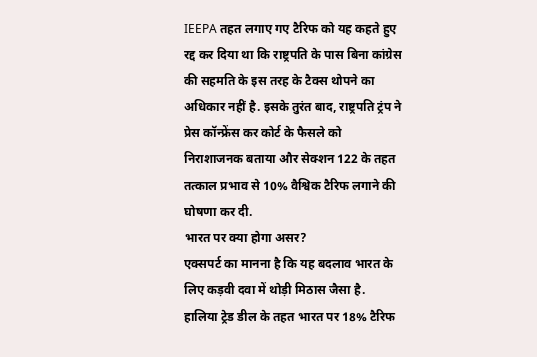IEEPA तहत लगाए गए टैरिफ को यह कहते हुए रद्द कर दिया था कि राष्ट्रपति के पास बिना कांग्रेस की सहमति के इस तरह के टैक्स थोपने का अधिकार नहीं है. इसके तुरंत बाद, राष्ट्रपति ट्रंप ने प्रेस कॉन्फ्रेंस कर कोर्ट के फैसले को निराशाजनक बताया और सेक्शन 122 के तहत तत्काल प्रभाव से 10% वैश्विक टैरिफ लगाने की घोषणा कर दी.
भारत पर क्या होगा असर?
एक्सपर्ट का मानना है कि यह बदलाव भारत के लिए कड़वी दवा में थोड़ी मिठास जैसा है. हालिया ट्रेड डील के तहत भारत पर 18% टैरिफ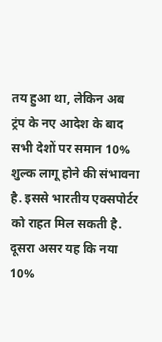तय हुआ था, लेकिन अब ट्रंप के नए आदेश के बाद सभी देशों पर समान 10% शुल्क लागू होने की संभावना है. इससे भारतीय एक्सपोर्टर को राहत मिल सकती है.
दूसरा असर यह कि नया 10%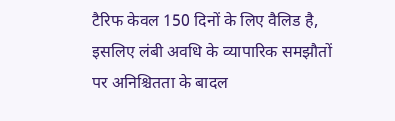टैरिफ केवल 150 दिनों के लिए वैलिड है, इसलिए लंबी अवधि के व्यापारिक समझौतों पर अनिश्चितता के बादल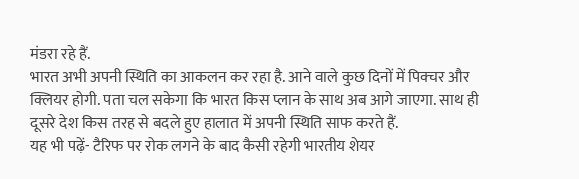मंडरा रहे हैं.
भारत अभी अपनी स्थिति का आकलन कर रहा है. आने वाले कुछ दिनों में पिक्चर और क्लियर होगी. पता चल सकेगा कि भारत किस प्लान के साथ अब आगे जाएगा. साथ ही दूसरे देश किस तरह से बदले हुए हालात में अपनी स्थिति साफ करते हैं.
यह भी पढ़ें- टैरिफ पर रोक लगने के बाद कैसी रहेगी भारतीय शेयर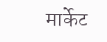मार्केट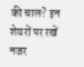की चाल? इन शेयरों पर रखें नजर